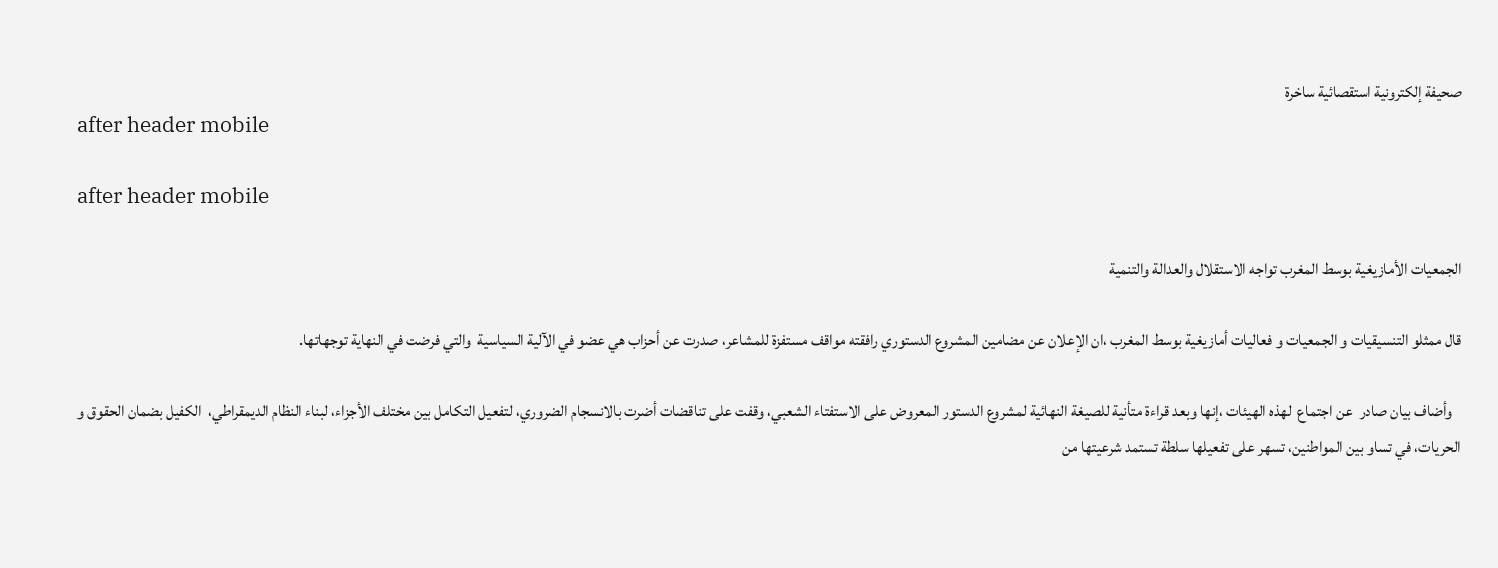صحيفة إلكترونية استقصائية ساخرة
after header mobile

after header mobile

الجمعيات الأمازيغية بوسط المغرب تواجه الاستقلال والعدالة والتنمية

قال ممثلو التنسيقيات و الجمعيات و فعاليات أمازيغية بوسط المغرب ،ان الإعلان عن مضامين المشروع الدستوري رافقته مواقف مستفزة للمشاعر، صدرت عن أحزاب هي عضو في الآلية السياسية  والتي فرضت في النهاية توجهاتها.

   وأضاف بيان صادر  عن اجتماع  لهذه الهيئات ،إنها وبعد قراءة متأنية للصيغة النهائية لمشروع الدستور المعروض على الاستفتاء الشعبي، وقفت على تناقضات أضرت بالانسجام الضروري، لتفعيل التكامل بين مختلف الأجزاء، لبناء النظام الديمقراطي،  الكفيل بضمان الحقوق و الحريات، في تساو بين المواطنين، تسهر على تفعيلها سلطة تستمد شرعيتها من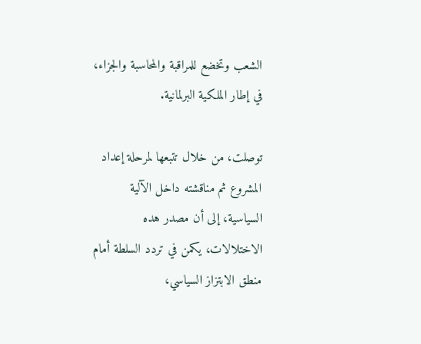الشعب وتخضع للمراقبة والمحاسبة والجزاء، في إطار الملكية البرلمانية.

توصلت، من خلال تتبعها لمرحلة إعداد المشروع ثم مناقشته داخل الآلية السياسية، إلى أن مصدر هده الاختلالات، يكمن في تردد السلطة أمام منطق الابتزاز السياسي،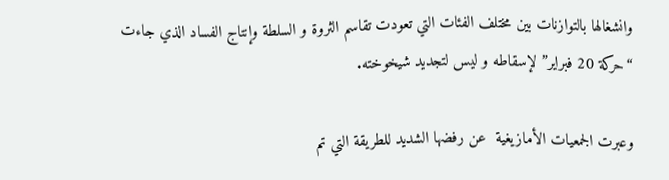وانشغالها بالتوازنات بين مختلف الفئات التي تعودت تقاسم الثروة و السلطة وإنتاج الفساد الذي جاءت “حركة 20 فبراير” لإسقاطه و ليس لتجديد شيخوخته.

وعبرت الجمعيات الأمازيغية  عن رفضها الشديد للطريقة التي تم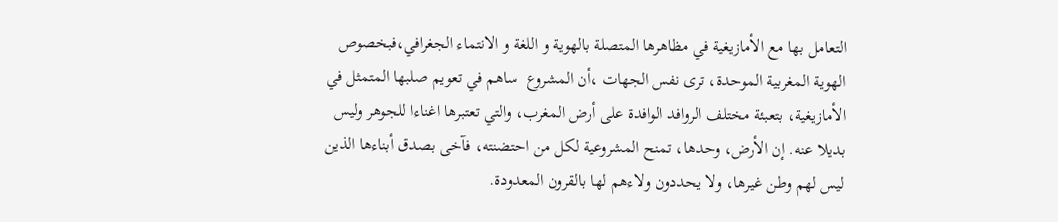التعامل بها مع الأمازيغية في مظاهرها المتصلة بالهوية و اللغة و الانتماء الجغرافي،فبخصوص الهوية المغربية الموحدة، ترى نفس الجهات ،أن المشروع  ساهم في تعويم صلبها المتمثل في الأمازيغية، بتعبئة مختلف الروافد الوافدة على أرض المغرب، والتي تعتبرها اغناءا للجوهر وليس بديلا عنه. إن الأرض، وحدها، تمنح المشروعية لكل من احتضنته، فآخى بصدق أبناءها الذين ليس لهم وطن غيرها، ولا يحددون ولاءهم لها بالقرون المعدودة.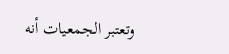وتعتبر الجمعيات أنه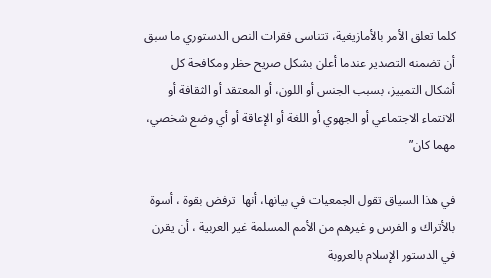كلما تعلق الأمر بالأمازيغية، تتناسى فقرات النص الدستوري ما سبق أن تضمنه التصدير عندما أعلن بشكل صريح حظر ومكافحة كل أشكال التمييز، بسبب الجنس أو اللون، أو المعتقد أو الثقافة أو الانتماء الاجتماعي أو الجهوي أو اللغة أو الإعاقة أو أي وضع شخصي، مهما كان”

في هذا السياق تقول الجمعيات في بيانها، أنها  ترفض بقوة ، أسوة بالأتراك و الفرس و غيرهم من الأمم المسلمة غير العربية ، أن يقرن في الدستور الإسلام بالعروبة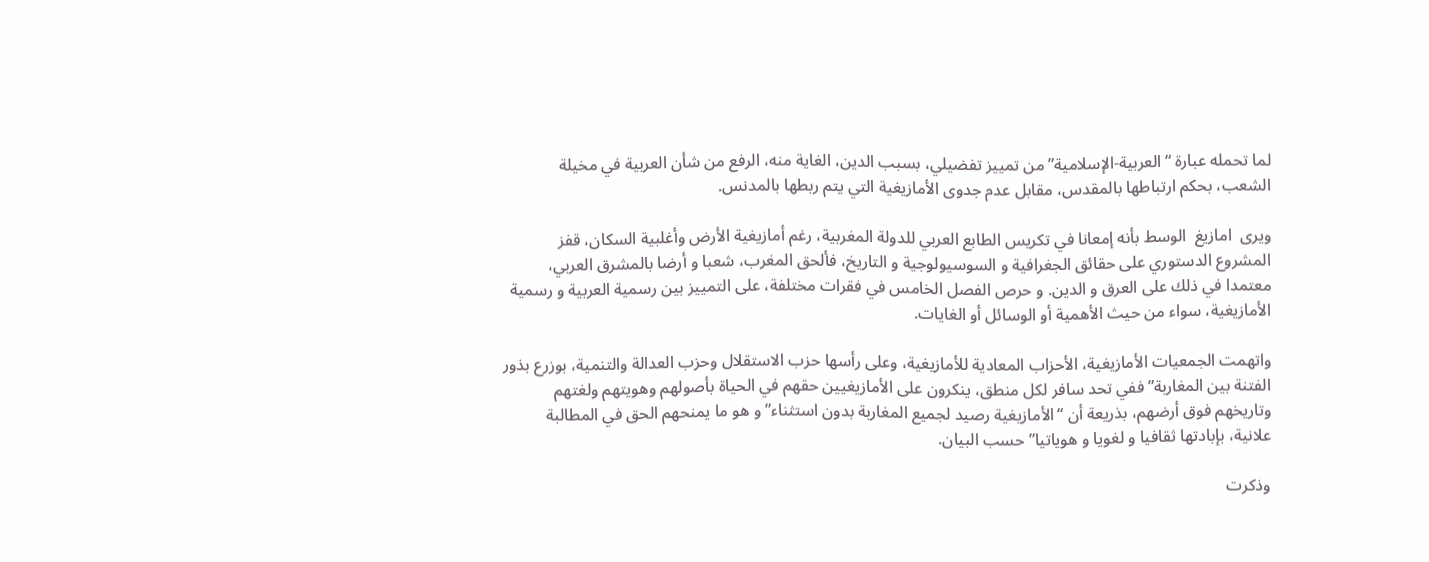لما تحمله عبارة “العربية-الإسلامية” من تمييز تفضيلي، بسبب الدين، الغاية منه، الرفع من شأن العربية في مخيلة الشعب، بحكم ارتباطها بالمقدس، مقابل عدم جدوى الأمازيغية التي يتم ربطها بالمدنس.

ويرى  امازيغ  الوسط بأنه إمعانا في تكريس الطابع العربي للدولة المغربية، رغم أمازيغية الأرض وأغلبية السكان، قفز المشروع الدستوري على حقائق الجغرافية و السوسيولوجية و التاريخ، فألحق المغرب، شعبا و أرضا بالمشرق العربي، معتمدا في ذلك على العرق و الدين. و حرص الفصل الخامس في فقرات مختلفة، على التمييز بين رسمية العربية و رسمية الأمازيغية، سواء من حيث الأهمية أو الوسائل أو الغايات.

واتهمت الجمعيات الأمازيغية، الأحزاب المعادية للأمازيغية، وعلى رأسها حزب الاستقلال وحزب العدالة والتنمية، بوزرع بذور الفتنة بين المغاربة”ففي تحد سافر لكل منطق، ينكرون على الأمازيغيين حقهم في الحياة بأصولهم وهويتهم ولغتهم وتاريخهم فوق أرضهم، بذريعة أن “الأمازيغية رصيد لجميع المغاربة بدون استثناء” و هو ما يمنحهم الحق في المطالبة علانية، بإبادتها ثقافيا و لغويا و هوياتيا” حسب البيان.

وذكرت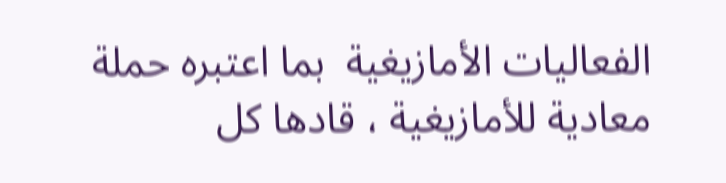الفعاليات الأمازيغية  بما اعتبره حملة معادية للأمازيغية ، قادها كل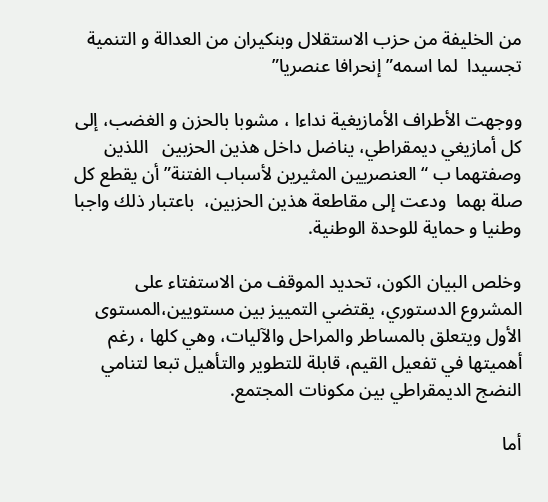من الخليفة من حزب الاستقلال وبنكيران من العدالة و التنمية تجسيدا  لما اسمه” إنحرافا عنصريا”

ووجهت الأطراف الأمازيغية نداءا ، مشوبا بالحزن و الغضب، إلى كل أمازيغي ديمقراطي، يناضل داخل هذين الحزبين   اللذين وصفتهما ب “العنصريين المثيرين لأسباب الفتنة” أن يقطع كل صلة بهما  ودعت إلى مقاطعة هذين الحزبين،  باعتبار ذلك واجبا وطنيا و حماية للوحدة الوطنية.

وخلص البيان الكون، تحديد الموقف من الاستفتاء على المشروع الدستوري، يقتضي التمييز بين مستويين،المستوى الأول ويتعلق بالمساطر والمراحل والآليات، وهي كلها ، رغم أهميتها في تفعيل القيم، قابلة للتطوير والتأهيل تبعا لتنامي النضج الديمقراطي بين مكونات المجتمع.

أما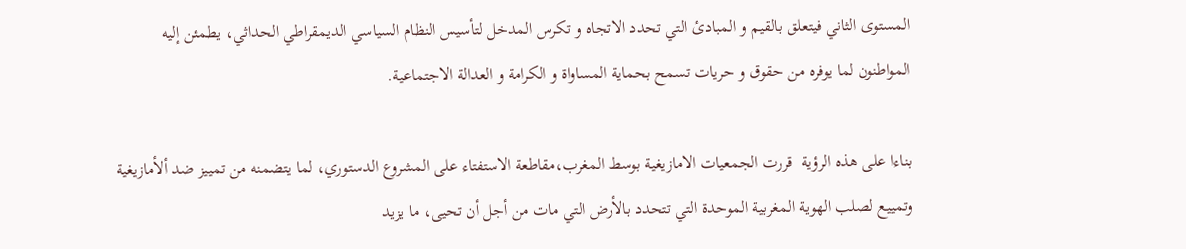المستوى الثاني فيتعلق بالقيم و المبادئ التي تحدد الاتجاه و تكرس المدخل لتأسيس النظام السياسي الديمقراطي الحداثي، يطمئن إليه المواطنون لما يوفره من حقوق و حريات تسمح بحماية المساواة و الكرامة و العدالة الاجتماعية.

بناءا على هذه الرؤية  قررت الجمعيات الامازيغية بوسط المغرب،مقاطعة الاستفتاء على المشروع الدستوري، لما يتضمنه من تمييز ضد ألأمازيغية وتمييع لصلب الهوية المغربية الموحدة التي تتحدد بالأرض التي مات من أجل أن تحيى، ما يزيد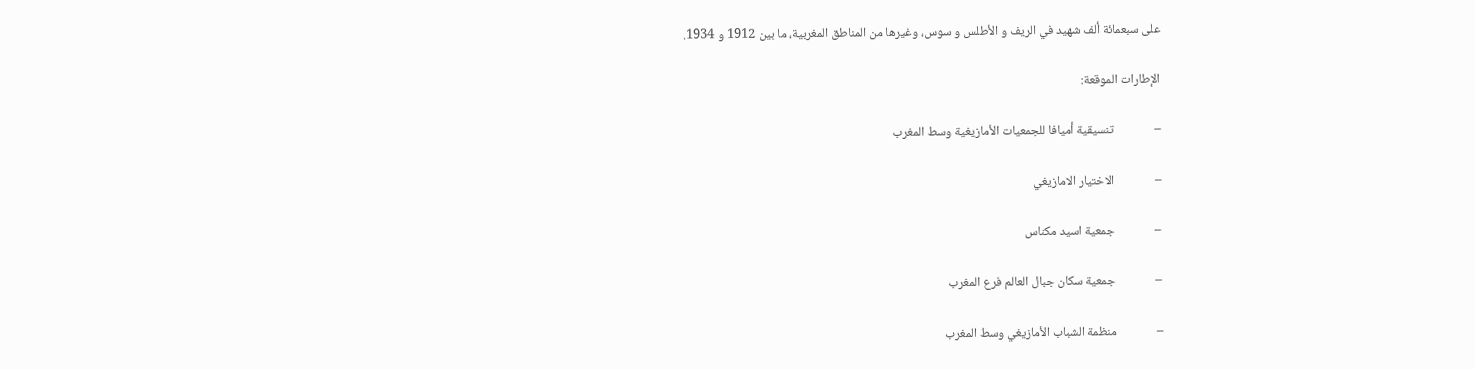على سبعمائة ألف شهيد في الريف و الأطلس و سوس، وغيرها من المناطق المغربية، ما بين 1912 و 1934.

الإطارات الموقعة:

–              تنسيقية أميافا للجمعيات الأمازيغية وسط المغرب

–              الاختيار الامازيغي

–              جمعية اسيد مكناس

–              جمعية سكان جبال العالم فرع المغرب

–              منظمة الشباب الأمازيغي وسط المغرب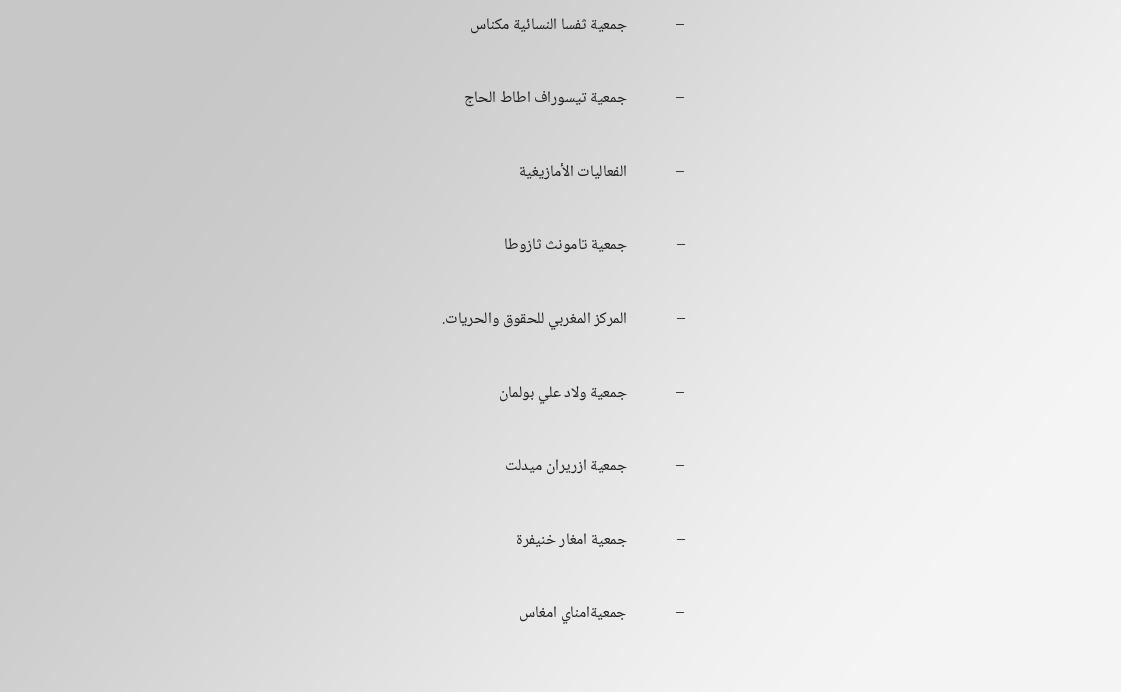–              جمعية ثفسا النسائية مكناس

–              جمعية تيسوراف اطاط الحاج

–              الفعاليات الأمازيغية

–              جمعية تامونث ثازوطا

–              المركز المغربي للحقوق والحريات.

–              جمعية ولاد علي بولمان

–              جمعية ازريران ميدلت

–              جمعية امغار خنيفرة

–              جمعيةامناي امغاس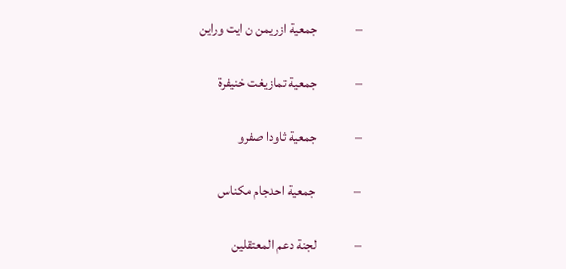–              جمعية ازريمن ن ايت وراين

–              جمعية تمازيغت خنيفرة

–              جمعية ثاودا صفرو

–              جمعية احدجام مكناس

–              لجنة دعم المعتقلين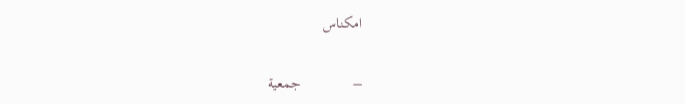امكناس

–              جمعية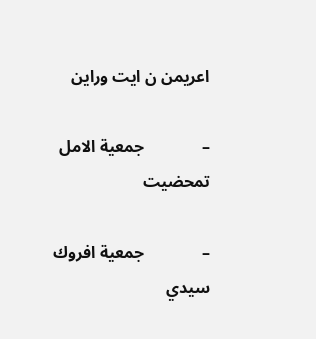اعريمن ن ايت وراين

–              جمعية الامل تمحضيت

–              جمعية افروك سيدي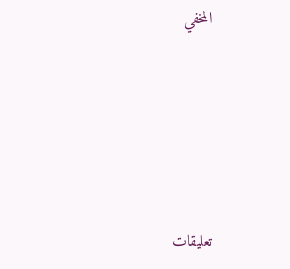المخفي





تعليقات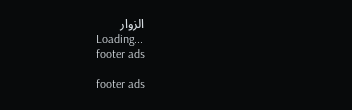الزوار
Loading...
footer ads

footer ads